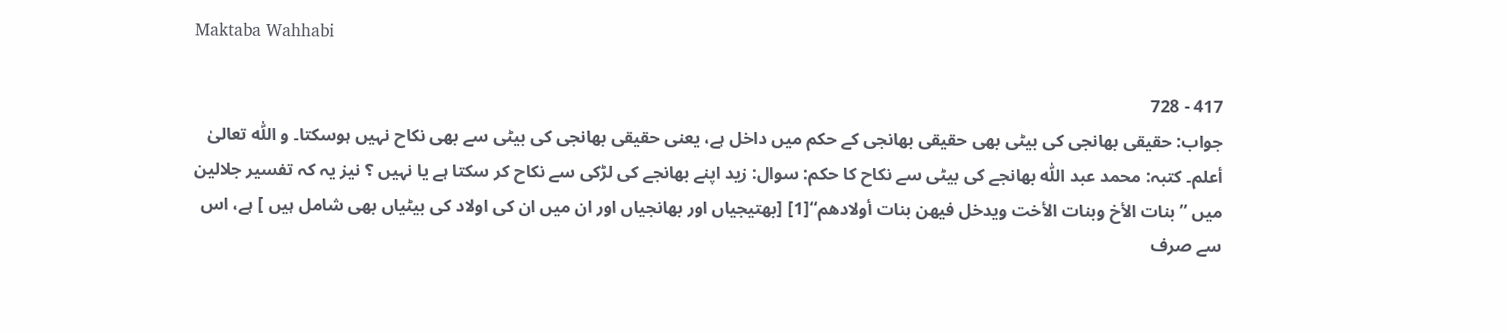Maktaba Wahhabi

417 - 728
جواب: حقیقی بھانجی کی بیٹی بھی حقیقی بھانجی کے حکم میں داخل ہے، یعنی حقیقی بھانجی کی بیٹی سے بھی نکاح نہیں ہوسکتا۔ و اللّٰه تعالیٰ أعلم۔ کتبہ: محمد عبد اللّٰه بھانجے کی بیٹی سے نکاح کا حکم: سوال: زید اپنے بھانجے کی لڑکی سے نکاح کر سکتا ہے یا نہیں ؟ نیز یہ کہ تفسیر جلالین میں ’’بنات الأخ وبنات الأخت ویدخل فیھن بنات أولادھم‘‘[1] [بھتیجیاں اور بھانجیاں اور ان میں ان کی اولاد کی بیٹیاں بھی شامل ہیں ] ہے، اس سے صرف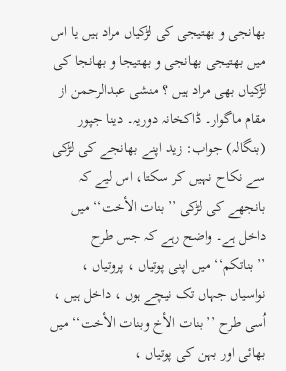بھانجی و بھتیجی کی لڑکیاں مراد ہیں یا اس میں بھتیجی بھانجی و بھتیجا و بھانجا کی لڑکیاں بھی مراد ہیں ؟ منشی عبدالرحمن از مقام ماگوار۔ ڈاکخانہ دوریہ۔ دینا جپور (بنگالہ) جواب: زید اپنے بھانجے کی لڑکی سے نکاح نہیں کر سکتا، اس لیے کہ بانجھے کی لڑکی ’’بنات الأخت‘‘ میں داخل ہے۔ واضح رہے کہ جس طرح ’’بناتکم‘‘ میں اپنی پوتیاں ، پروتیاں ، نواسیاں جہاں تک نیچے ہوں ، داخل ہیں ، اُسی طرح ’’بنات الأخ وبنات الأخت‘‘ میں بھائی اور بہن کی پوتیاں ،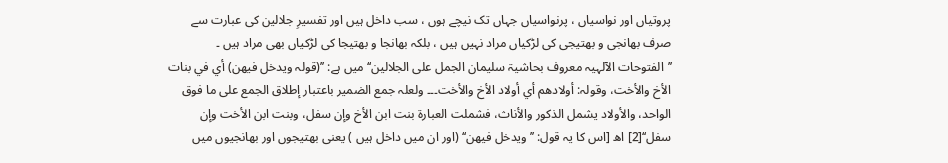پروتیاں اور نواسیاں ، پرنواسیاں جہاں تک نیچے ہوں ، سب داخل ہیں اور تفسیرِ جلالین کی عبارت سے صرف بھانجی و بھتیجی کی لڑکیاں مراد نہیں ہیں ، بلکہ بھانجا و بھتیجا کی لڑکیاں بھی مراد ہیں ۔ ’’الفتوحات الآلہیہ معروف بحاشیۃ سلیمان الجمل علی الجلالین‘‘ میں ہے: ’’(قولہ ویدخل فیھن) أي في بنات الأخ والأخت، وقولہ: أولادھم أي أولاد الأخ والأخت۔۔۔ ولعلہ جمع الضمیر باعتبار إطلاق الجمع علی ما فوق الواحد، والأولاد یشمل الذکور والأناث، فشملت العبارۃ بنت ابن الأخ وإن سفل، وبنت ابن الأخت وإن سفل‘‘[2] اھ [اس کا یہ قول: ’’ویدخل فیھن‘‘ (اور ان میں داخل ہیں ) یعنی بھتیجوں اور بھانجیوں میں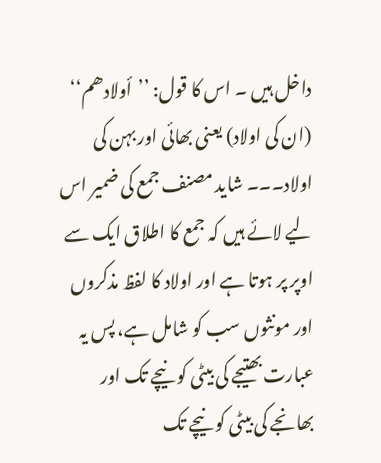داخل ہیں ۔ اس کا قول: ’’أولادھم‘‘ (ان کی اولاد) یعنی بھائی اور بہن کی اولاد۔۔۔ شاید مصنف جمع کی ضمیر اس لیے لائے ہیں کہ جمع کا اطلاق ایک سے اوپر پر ہوتا ہے اور اولاد کا لفظ مذکروں اور مونثوں سب کو شامل ہے، پس یہ عبارت بھتیجے کی بیٹی کو نیچے تک اور بھانجے کی بیٹی کو نیچے تک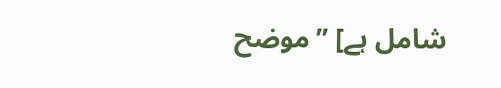شامل ہے] ’’موضح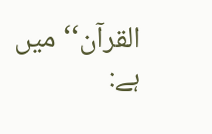القرآن‘‘ میں ہے: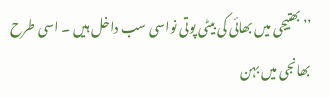’’بھتیجی میں بھائی کی بیٹی پوتی نواسی سب داخل ہیں ۔ اسی طرح بھانجی میں بہن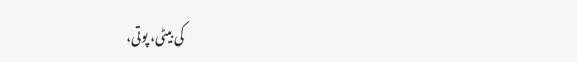کی بیٹی، پوتی،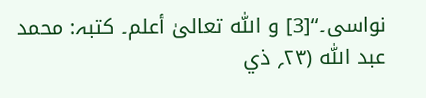نواسی۔‘‘[3] و اللّٰه تعالیٰ أعلم۔ کتبہ: محمد عبد اللّٰه (۲۳؍ ذي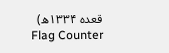قعدہ ۱۳۳۴ھ)
Flag Counter